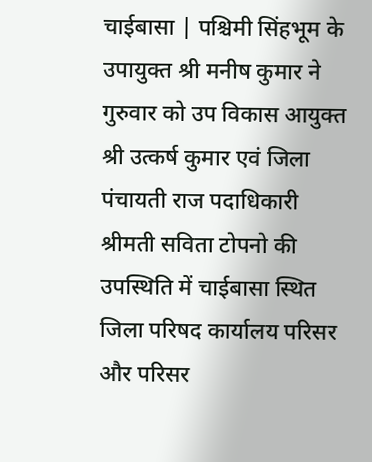चाईबासा | पश्चिमी सिंहभूम के उपायुक्त श्री मनीष कुमार ने गुरुवार को उप विकास आयुक्त श्री उत्कर्ष कुमार एवं जिला पंचायती राज पदाधिकारी श्रीमती सविता टोपनो की उपस्थिति में चाईबासा स्थित जिला परिषद कार्यालय परिसर और परिसर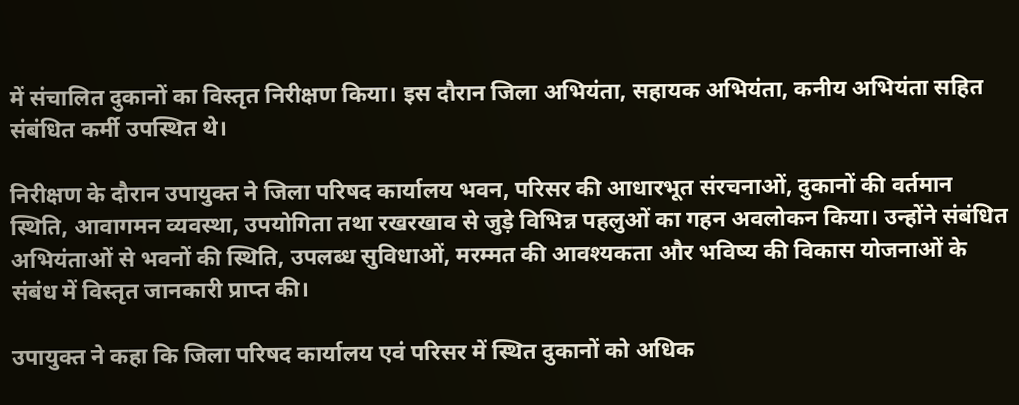में संचालित दुकानों का विस्तृत निरीक्षण किया। इस दौरान जिला अभियंता, सहायक अभियंता, कनीय अभियंता सहित संबंधित कर्मी उपस्थित थे।

निरीक्षण के दौरान उपायुक्त ने जिला परिषद कार्यालय भवन, परिसर की आधारभूत संरचनाओं, दुकानों की वर्तमान स्थिति, आवागमन व्यवस्था, उपयोगिता तथा रखरखाव से जुड़े विभिन्न पहलुओं का गहन अवलोकन किया। उन्होंने संबंधित अभियंताओं से भवनों की स्थिति, उपलब्ध सुविधाओं, मरम्मत की आवश्यकता और भविष्य की विकास योजनाओं के संबंध में विस्तृत जानकारी प्राप्त की।

उपायुक्त ने कहा कि जिला परिषद कार्यालय एवं परिसर में स्थित दुकानों को अधिक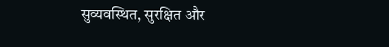सुव्यवस्थित, सुरक्षित और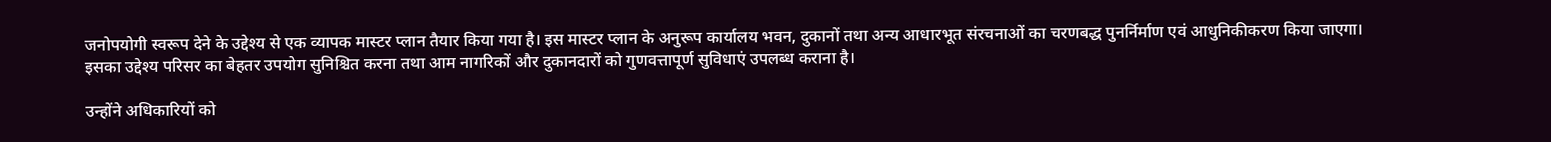जनोपयोगी स्वरूप देने के उद्देश्य से एक व्यापक मास्टर प्लान तैयार किया गया है। इस मास्टर प्लान के अनुरूप कार्यालय भवन, दुकानों तथा अन्य आधारभूत संरचनाओं का चरणबद्ध पुनर्निर्माण एवं आधुनिकीकरण किया जाएगा। इसका उद्देश्य परिसर का बेहतर उपयोग सुनिश्चित करना तथा आम नागरिकों और दुकानदारों को गुणवत्तापूर्ण सुविधाएं उपलब्ध कराना है।

उन्होंने अधिकारियों को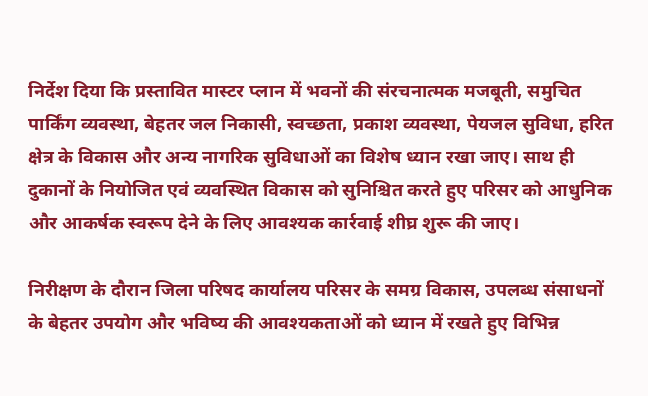निर्देश दिया कि प्रस्तावित मास्टर प्लान में भवनों की संरचनात्मक मजबूती, समुचित पार्किंग व्यवस्था, बेहतर जल निकासी, स्वच्छता, प्रकाश व्यवस्था, पेयजल सुविधा, हरित क्षेत्र के विकास और अन्य नागरिक सुविधाओं का विशेष ध्यान रखा जाए। साथ ही दुकानों के नियोजित एवं व्यवस्थित विकास को सुनिश्चित करते हुए परिसर को आधुनिक और आकर्षक स्वरूप देने के लिए आवश्यक कार्रवाई शीघ्र शुरू की जाए।

निरीक्षण के दौरान जिला परिषद कार्यालय परिसर के समग्र विकास, उपलब्ध संसाधनों के बेहतर उपयोग और भविष्य की आवश्यकताओं को ध्यान में रखते हुए विभिन्न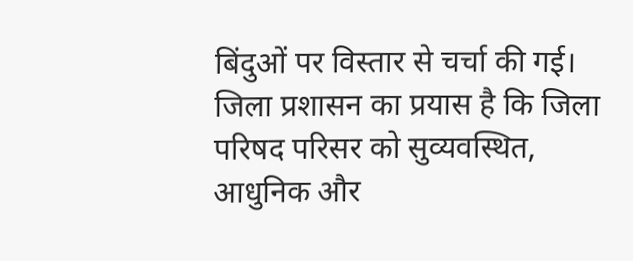बिंदुओं पर विस्तार से चर्चा की गई। जिला प्रशासन का प्रयास है कि जिला परिषद परिसर को सुव्यवस्थित, आधुनिक और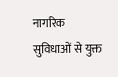नागरिक सुविधाओं से युक्त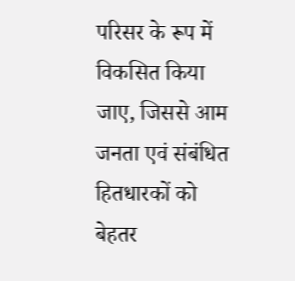परिसर के रूप में विकसित किया जाए, जिससे आम जनता एवं संबंधित हितधारकों को बेहतर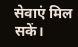सेवाएं मिल सकें।